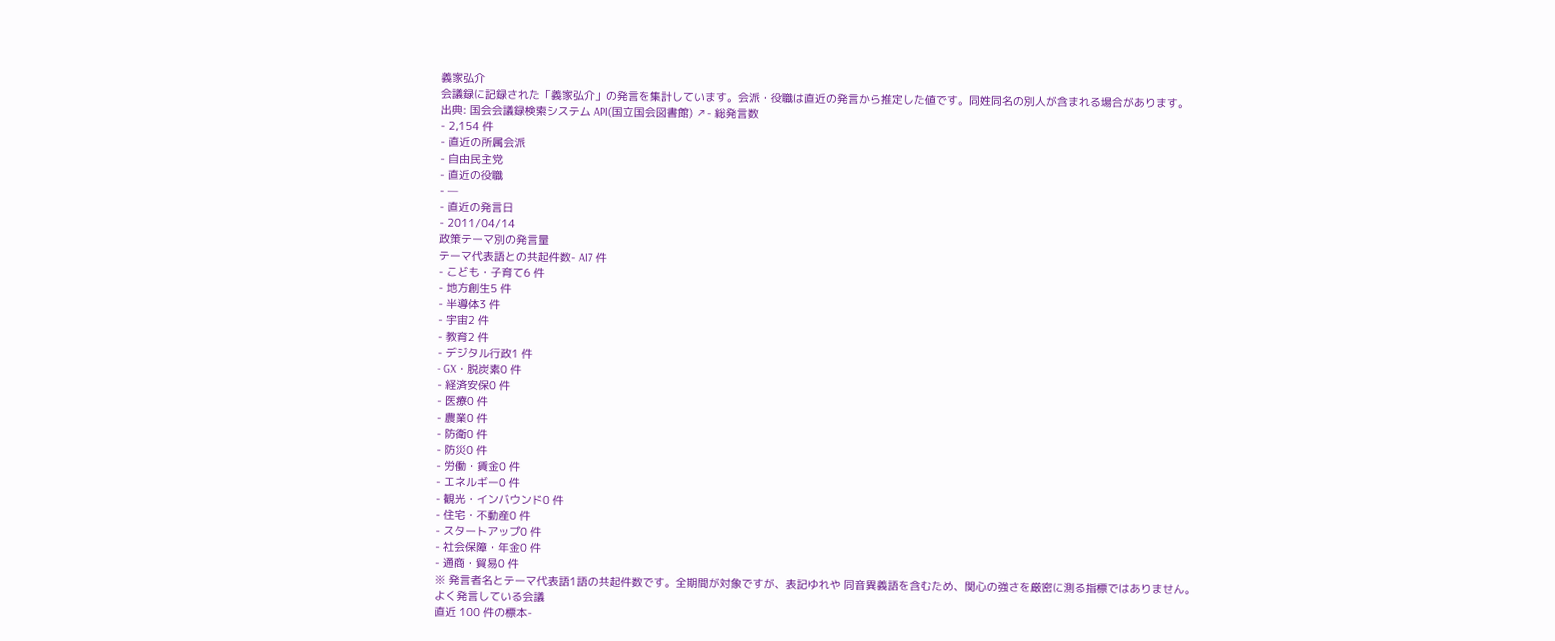義家弘介
会議録に記録された「義家弘介」の発言を集計しています。会派・役職は直近の発言から推定した値です。同姓同名の別人が含まれる場合があります。
出典: 国会会議録検索システム API(国立国会図書館) ↗- 総発言数
- 2,154 件
- 直近の所属会派
- 自由民主党
- 直近の役職
- —
- 直近の発言日
- 2011/04/14
政策テーマ別の発言量
テーマ代表語との共起件数- AI7 件
- こども・子育て6 件
- 地方創生5 件
- 半導体3 件
- 宇宙2 件
- 教育2 件
- デジタル行政1 件
- GX・脱炭素0 件
- 経済安保0 件
- 医療0 件
- 農業0 件
- 防衛0 件
- 防災0 件
- 労働・賃金0 件
- エネルギー0 件
- 観光・インバウンド0 件
- 住宅・不動産0 件
- スタートアップ0 件
- 社会保障・年金0 件
- 通商・貿易0 件
※ 発言者名とテーマ代表語1語の共起件数です。全期間が対象ですが、表記ゆれや 同音異義語を含むため、関心の強さを厳密に測る指標ではありません。
よく発言している会議
直近 100 件の標本-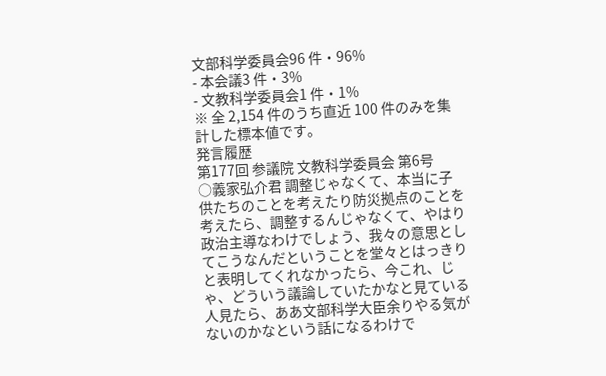文部科学委員会96 件・96%
- 本会議3 件・3%
- 文教科学委員会1 件・1%
※ 全 2,154 件のうち直近 100 件のみを集計した標本値です。
発言履歴
第177回 参議院 文教科学委員会 第6号
○義家弘介君 調整じゃなくて、本当に子供たちのことを考えたり防災拠点のことを考えたら、調整するんじゃなくて、やはり政治主導なわけでしょう、我々の意思としてこうなんだということを堂々とはっきりと表明してくれなかったら、今これ、じゃ、どういう議論していたかなと見ている人見たら、ああ文部科学大臣余りやる気がないのかなという話になるわけで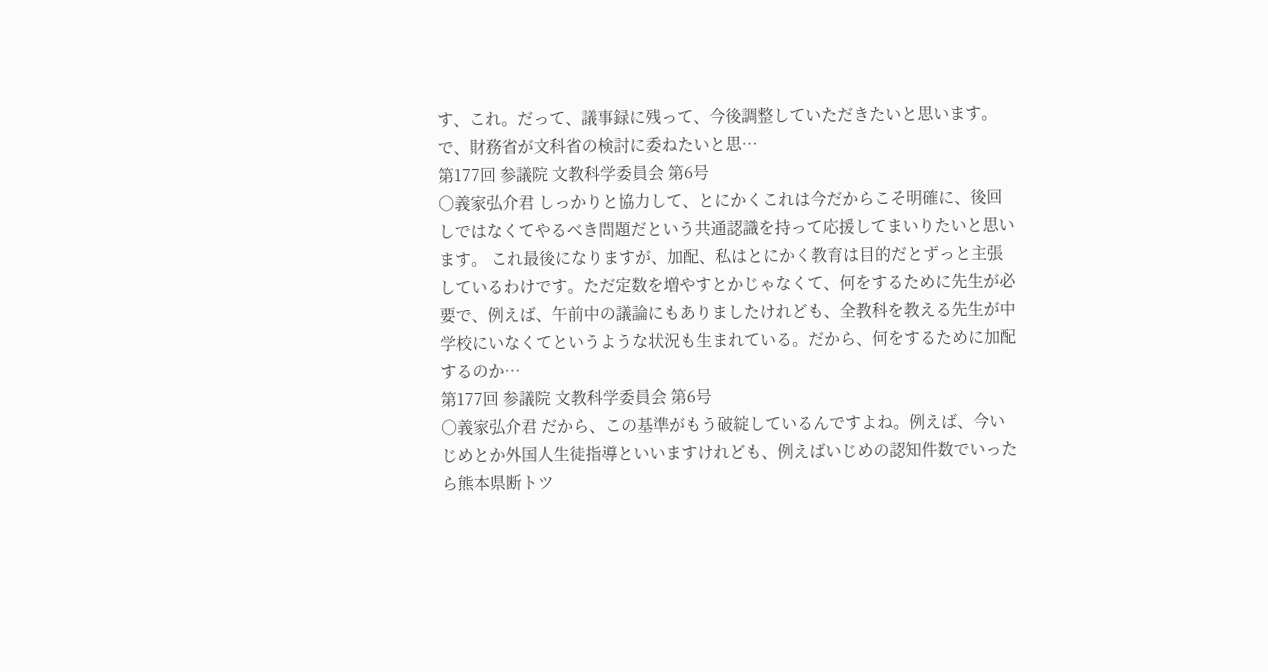す、これ。だって、議事録に残って、今後調整していただきたいと思います。で、財務省が文科省の検討に委ねたいと思…
第177回 参議院 文教科学委員会 第6号
○義家弘介君 しっかりと協力して、とにかくこれは今だからこそ明確に、後回しではなくてやるべき問題だという共通認識を持って応援してまいりたいと思います。 これ最後になりますが、加配、私はとにかく教育は目的だとずっと主張しているわけです。ただ定数を増やすとかじゃなくて、何をするために先生が必要で、例えば、午前中の議論にもありましたけれども、全教科を教える先生が中学校にいなくてというような状況も生まれている。だから、何をするために加配するのか…
第177回 参議院 文教科学委員会 第6号
○義家弘介君 だから、この基準がもう破綻しているんですよね。例えば、今いじめとか外国人生徒指導といいますけれども、例えばいじめの認知件数でいったら熊本県断トツ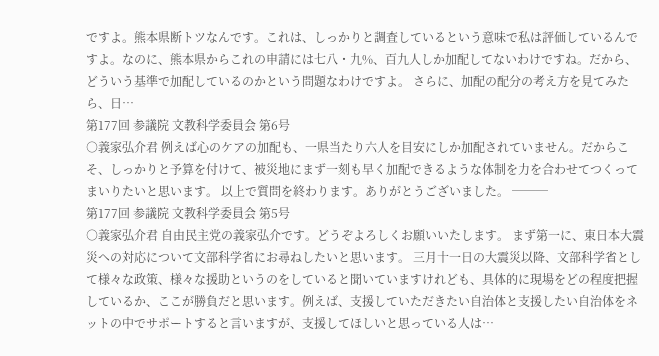ですよ。熊本県断トツなんです。これは、しっかりと調査しているという意味で私は評価しているんですよ。なのに、熊本県からこれの申請には七八・九%、百九人しか加配してないわけですね。だから、どういう基準で加配しているのかという問題なわけですよ。 さらに、加配の配分の考え方を見てみたら、日…
第177回 参議院 文教科学委員会 第6号
○義家弘介君 例えば心のケアの加配も、一県当たり六人を目安にしか加配されていません。だからこそ、しっかりと予算を付けて、被災地にまず一刻も早く加配できるような体制を力を合わせてつくってまいりたいと思います。 以上で質問を終わります。ありがとうございました。 ───
第177回 参議院 文教科学委員会 第5号
○義家弘介君 自由民主党の義家弘介です。どうぞよろしくお願いいたします。 まず第一に、東日本大震災への対応について文部科学省にお尋ねしたいと思います。 三月十一日の大震災以降、文部科学省として様々な政策、様々な援助というのをしていると聞いていますけれども、具体的に現場をどの程度把握しているか、ここが勝負だと思います。例えば、支援していただきたい自治体と支援したい自治体をネットの中でサポートすると言いますが、支援してほしいと思っている人は…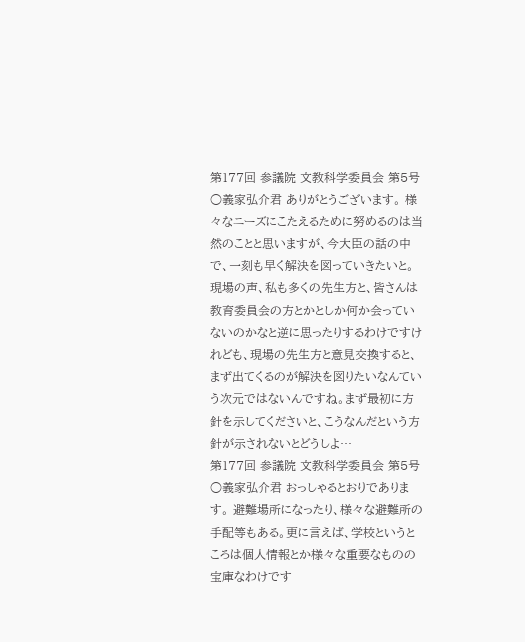第177回 参議院 文教科学委員会 第5号
○義家弘介君 ありがとうございます。 様々なニーズにこたえるために努めるのは当然のことと思いますが、今大臣の話の中で、一刻も早く解決を図っていきたいと。現場の声、私も多くの先生方と、皆さんは教育委員会の方とかとしか何か会っていないのかなと逆に思ったりするわけですけれども、現場の先生方と意見交換すると、まず出てくるのが解決を図りたいなんていう次元ではないんですね。まず最初に方針を示してくださいと、こうなんだという方針が示されないとどうしよ…
第177回 参議院 文教科学委員会 第5号
○義家弘介君 おっしゃるとおりであります。 避難場所になったり、様々な避難所の手配等もある。更に言えば、学校というところは個人情報とか様々な重要なものの宝庫なわけです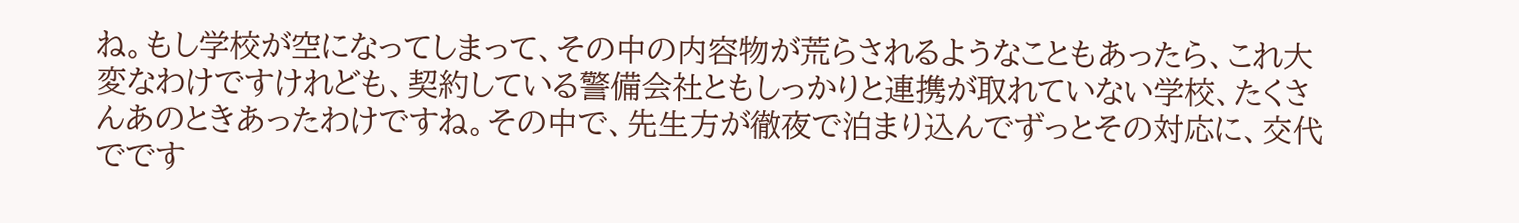ね。もし学校が空になってしまって、その中の内容物が荒らされるようなこともあったら、これ大変なわけですけれども、契約している警備会社ともしっかりと連携が取れていない学校、たくさんあのときあったわけですね。その中で、先生方が徹夜で泊まり込んでずっとその対応に、交代でです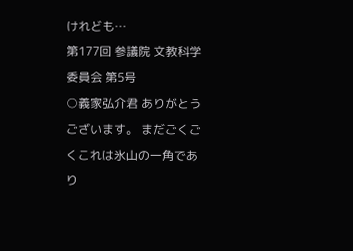けれども…
第177回 参議院 文教科学委員会 第5号
○義家弘介君 ありがとうございます。 まだごくごくこれは氷山の一角であり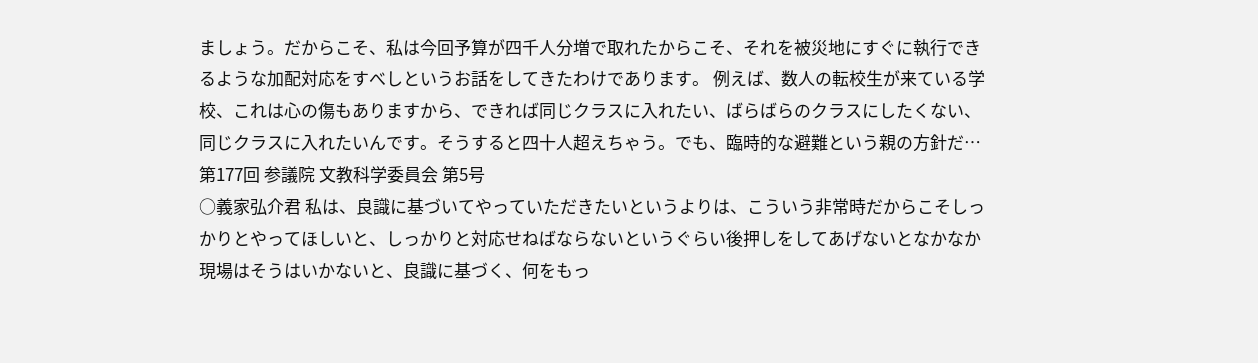ましょう。だからこそ、私は今回予算が四千人分増で取れたからこそ、それを被災地にすぐに執行できるような加配対応をすべしというお話をしてきたわけであります。 例えば、数人の転校生が来ている学校、これは心の傷もありますから、できれば同じクラスに入れたい、ばらばらのクラスにしたくない、同じクラスに入れたいんです。そうすると四十人超えちゃう。でも、臨時的な避難という親の方針だ…
第177回 参議院 文教科学委員会 第5号
○義家弘介君 私は、良識に基づいてやっていただきたいというよりは、こういう非常時だからこそしっかりとやってほしいと、しっかりと対応せねばならないというぐらい後押しをしてあげないとなかなか現場はそうはいかないと、良識に基づく、何をもっ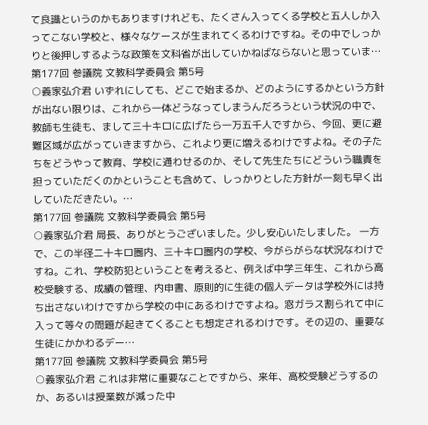て良識というのかもありますけれども、たくさん入ってくる学校と五人しか入ってこない学校と、様々なケースが生まれてくるわけですね。その中でしっかりと後押しするような政策を文科省が出していかねばならないと思っていま…
第177回 参議院 文教科学委員会 第5号
○義家弘介君 いずれにしても、どこで始まるか、どのようにするかという方針が出ない限りは、これから一体どうなってしまうんだろうという状況の中で、教師も生徒も、まして三十キロに広げたら一万五千人ですから、今回、更に避難区域が広がっていきますから、これより更に増えるわけですよね。その子たちをどうやって教育、学校に通わせるのか、そして先生たちにどういう職責を担っていただくのかということも含めて、しっかりとした方針が一刻も早く出していただきたい。…
第177回 参議院 文教科学委員会 第5号
○義家弘介君 局長、ありがとうございました。少し安心いたしました。 一方で、この半径二十キロ圏内、三十キロ圏内の学校、今がらがらな状況なわけですね。これ、学校防犯ということを考えると、例えば中学三年生、これから高校受験する、成績の管理、内申書、原則的に生徒の個人データは学校外には持ち出さないわけですから学校の中にあるわけですよね。窓ガラス割られて中に入って等々の問題が起きてくることも想定されるわけです。その辺の、重要な生徒にかかわるデー…
第177回 参議院 文教科学委員会 第5号
○義家弘介君 これは非常に重要なことですから、来年、高校受験どうするのか、あるいは授業数が減った中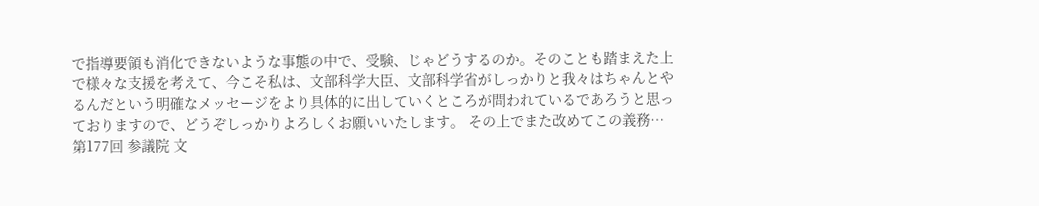で指導要領も消化できないような事態の中で、受験、じゃどうするのか。そのことも踏まえた上で様々な支援を考えて、今こそ私は、文部科学大臣、文部科学省がしっかりと我々はちゃんとやるんだという明確なメッセージをより具体的に出していくところが問われているであろうと思っておりますので、どうぞしっかりよろしくお願いいたします。 その上でまた改めてこの義務…
第177回 参議院 文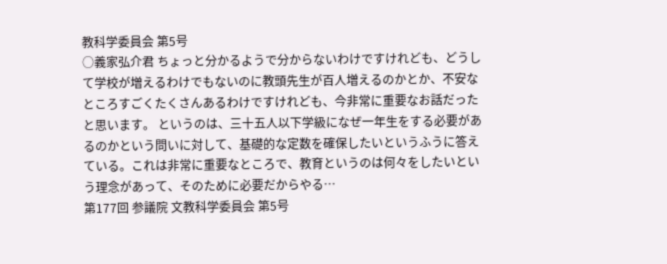教科学委員会 第5号
○義家弘介君 ちょっと分かるようで分からないわけですけれども、どうして学校が増えるわけでもないのに教頭先生が百人増えるのかとか、不安なところすごくたくさんあるわけですけれども、今非常に重要なお話だったと思います。 というのは、三十五人以下学級になぜ一年生をする必要があるのかという問いに対して、基礎的な定数を確保したいというふうに答えている。これは非常に重要なところで、教育というのは何々をしたいという理念があって、そのために必要だからやる…
第177回 参議院 文教科学委員会 第5号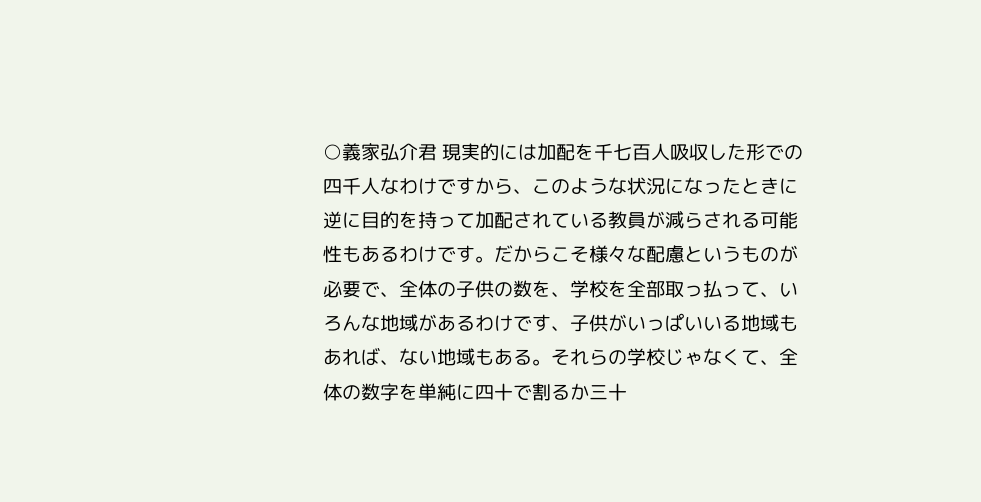○義家弘介君 現実的には加配を千七百人吸収した形での四千人なわけですから、このような状況になったときに逆に目的を持って加配されている教員が減らされる可能性もあるわけです。だからこそ様々な配慮というものが必要で、全体の子供の数を、学校を全部取っ払って、いろんな地域があるわけです、子供がいっぱいいる地域もあれば、ない地域もある。それらの学校じゃなくて、全体の数字を単純に四十で割るか三十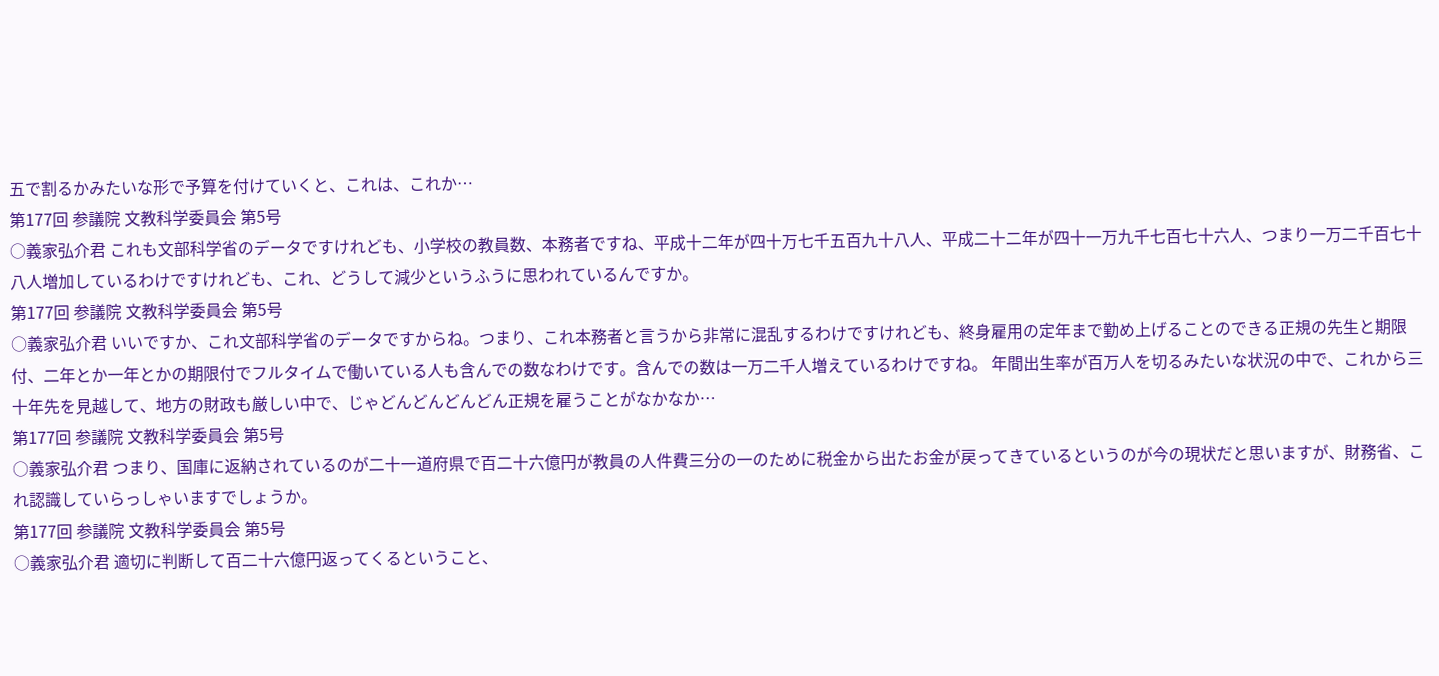五で割るかみたいな形で予算を付けていくと、これは、これか…
第177回 参議院 文教科学委員会 第5号
○義家弘介君 これも文部科学省のデータですけれども、小学校の教員数、本務者ですね、平成十二年が四十万七千五百九十八人、平成二十二年が四十一万九千七百七十六人、つまり一万二千百七十八人増加しているわけですけれども、これ、どうして減少というふうに思われているんですか。
第177回 参議院 文教科学委員会 第5号
○義家弘介君 いいですか、これ文部科学省のデータですからね。つまり、これ本務者と言うから非常に混乱するわけですけれども、終身雇用の定年まで勤め上げることのできる正規の先生と期限付、二年とか一年とかの期限付でフルタイムで働いている人も含んでの数なわけです。含んでの数は一万二千人増えているわけですね。 年間出生率が百万人を切るみたいな状況の中で、これから三十年先を見越して、地方の財政も厳しい中で、じゃどんどんどんどん正規を雇うことがなかなか…
第177回 参議院 文教科学委員会 第5号
○義家弘介君 つまり、国庫に返納されているのが二十一道府県で百二十六億円が教員の人件費三分の一のために税金から出たお金が戻ってきているというのが今の現状だと思いますが、財務省、これ認識していらっしゃいますでしょうか。
第177回 参議院 文教科学委員会 第5号
○義家弘介君 適切に判断して百二十六億円返ってくるということ、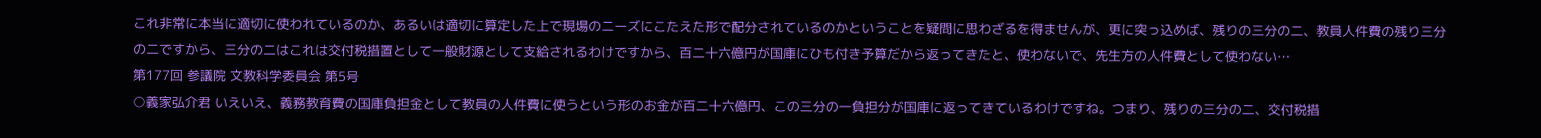これ非常に本当に適切に使われているのか、あるいは適切に算定した上で現場のニーズにこたえた形で配分されているのかということを疑問に思わざるを得ませんが、更に突っ込めば、残りの三分の二、教員人件費の残り三分の二ですから、三分の二はこれは交付税措置として一般財源として支給されるわけですから、百二十六億円が国庫にひも付き予算だから返ってきたと、使わないで、先生方の人件費として使わない…
第177回 参議院 文教科学委員会 第5号
○義家弘介君 いえいえ、義務教育費の国庫負担金として教員の人件費に使うという形のお金が百二十六億円、この三分の一負担分が国庫に返ってきているわけですね。つまり、残りの三分の二、交付税措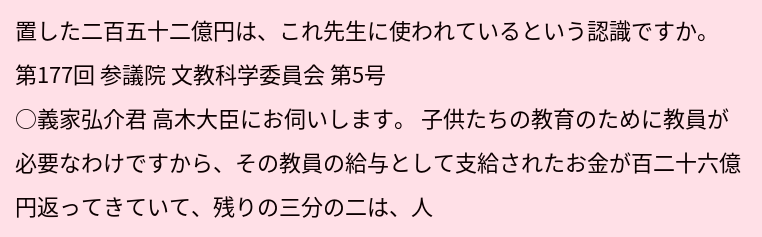置した二百五十二億円は、これ先生に使われているという認識ですか。
第177回 参議院 文教科学委員会 第5号
○義家弘介君 高木大臣にお伺いします。 子供たちの教育のために教員が必要なわけですから、その教員の給与として支給されたお金が百二十六億円返ってきていて、残りの三分の二は、人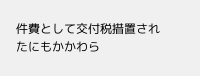件費として交付税措置されたにもかかわら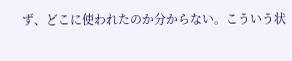ず、どこに使われたのか分からない。こういう状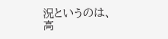況というのは、高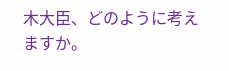木大臣、どのように考えますか。